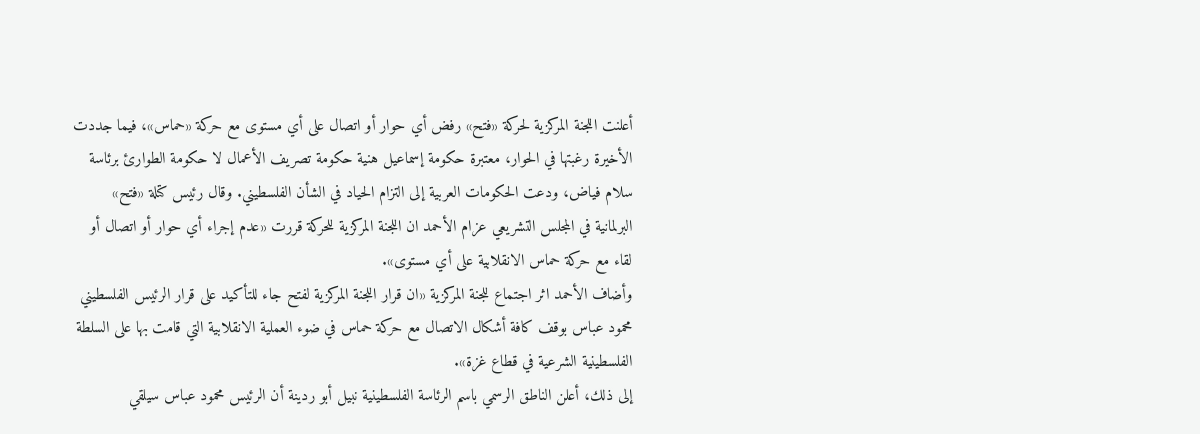أعلنت اللجنة المركزية لحركة «فتح» رفض أي حوار أو اتصال على أي مستوى مع حركة «حماس»، فيما جددت الأخيرة رغبتها في الحوار، معتبرة حكومة إسماعيل هنية حكومة تصريف الأعمال لا حكومة الطوارئ برئاسة سلام فياض، ودعت الحكومات العربية إلى التزام الحياد في الشأن الفلسطيني. وقال رئيس كتلة «فتح» البرلمانية في المجلس التشريعي عزام الأحمد ان اللجنة المركزية للحركة قررت «عدم إجراء أي حوار أو اتصال أو لقاء مع حركة حماس الانقلابية على أي مستوى».
وأضاف الأحمد اثر اجتماع للجنة المركزية «ان قرار اللجنة المركزية لفتح جاء للتأكيد على قرار الرئيس الفلسطيني محمود عباس بوقف كافة أشكال الاتصال مع حركة حماس في ضوء العملية الانقلابية التي قامت بها على السلطة الفلسطينية الشرعية في قطاع غزة».
إلى ذلك، أعلن الناطق الرسمي باسم الرئاسة الفلسطينية نبيل أبو ردينة أن الرئيس محمود عباس سيلقي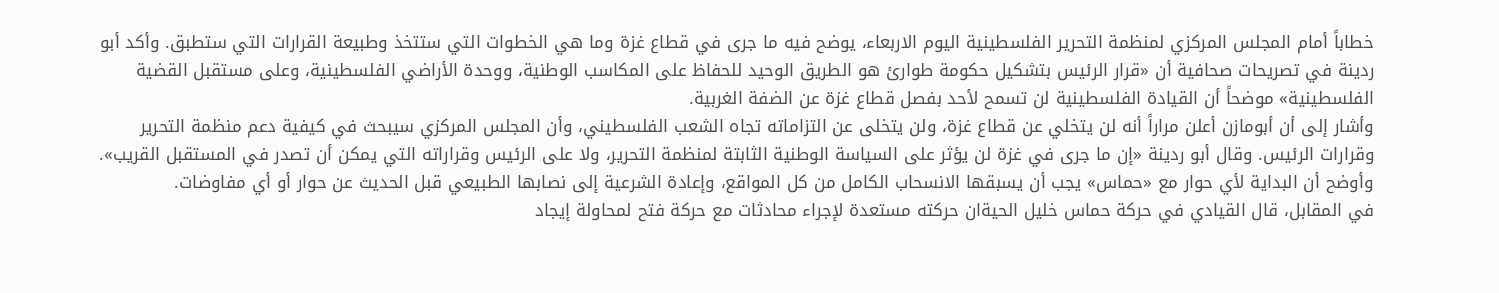خطاباً أمام المجلس المركزي لمنظمة التحرير الفلسطينية اليوم الاربعاء، يوضح فيه ما جرى في قطاع غزة وما هي الخطوات التي ستتخذ وطبيعة القرارات التي ستطبق. وأكد أبو ردينة في تصريحات صحافية أن «قرار الرئيس بتشكيل حكومة طوارئ هو الطريق الوحيد للحفاظ على المكاسب الوطنية، ووحدة الأراضي الفلسطينية، وعلى مستقبل القضية الفلسطينية» موضحاً أن القيادة الفلسطينية لن تسمح لأحد بفصل قطاع غزة عن الضفة الغربية.
وأشار إلى أن أبومازن أعلن مراراً أنه لن يتخلي عن قطاع غزة، ولن يتخلى عن التزاماته تجاه الشعب الفلسطيني، وأن المجلس المركزي سيبحث في كيفية دعم منظمة التحرير وقرارات الرئيس. وقال أبو ردينة «إن ما جرى في غزة لن يؤثر على السياسة الوطنية الثابتة لمنظمة التحرير، ولا على الرئيس وقراراته التي يمكن أن تصدر في المستقبل القريب». وأوضح أن البداية لأي حوار مع «حماس» يجب أن يسبقها الانسحاب الكامل من كل المواقع، وإعادة الشرعية إلى نصابها الطبيعي قبل الحديث عن حوار أو أي مفاوضات.
في المقابل، قال القيادي في حركة حماس خليل الحيةان حركته مستعدة لإجراء محادثات مع حركة فتح لمحاولة إيجاد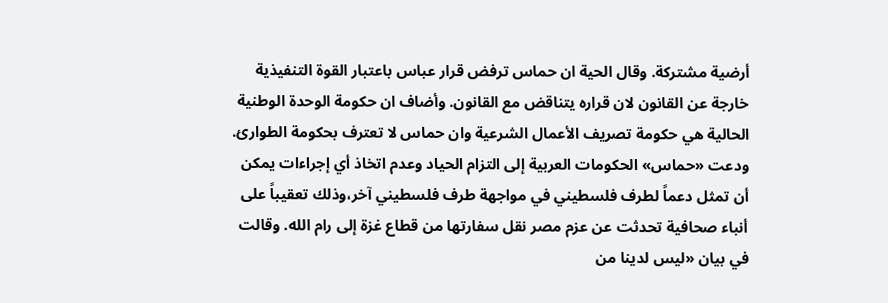أرضية مشتركة. وقال الحية ان حماس ترفض قرار عباس باعتبار القوة التنفيذية خارجة عن القانون لان قراره يتناقض مع القانون. وأضاف ان حكومة الوحدة الوطنية الحالية هي حكومة تصريف الأعمال الشرعية وان حماس لا تعترف بحكومة الطوارئ.
ودعت «حماس» الحكومات العربية إلى التزام الحياد وعدم اتخاذ أي إجراءات يمكن أن تمثل دعماً لطرف فلسطيني في مواجهة طرف فلسطيني آخر،وذلك تعقيباً على أنباء صحافية تحدثت عن عزم مصر نقل سفارتها من قطاع غزة إلى رام الله. وقالت في بيان «ليس لدينا من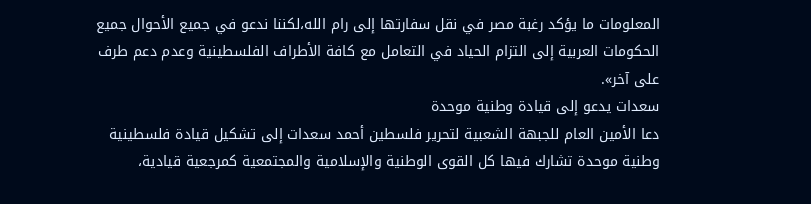المعلومات ما يؤكد رغبة مصر في نقل سفارتها إلى رام الله،لكننا ندعو في جميع الأحوال جميع الحكومات العربية إلى التزام الحياد في التعامل مع كافة الأطراف الفلسطينية وعدم دعم طرف على آخر».
سعدات يدعو إلى قيادة وطنية موحدة
دعا الأمين العام للجبهة الشعبية لتحرير فلسطين أحمد سعدات إلى تشكيل قيادة فلسطينية وطنية موحدة تشارك فيها كل القوى الوطنية والإسلامية والمجتمعية كمرجعية قيادية،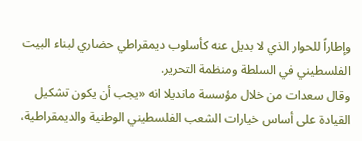وإطاراً للحوار الذي لا بديل عنه كأسلوب ديمقراطي حضاري لبناء البيت الفلسطيني في السلطة ومنظمة التحرير.
وقال سعدات من خلال مؤسسة مانديلا انه «يجب أن يكون تشكيل القيادة على أساس خيارات الشعب الفلسطيني الوطنية والديمقراطية،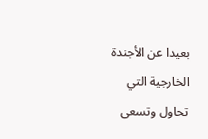بعيدا عن الأجندة الخارجية التي تحاول وتسعى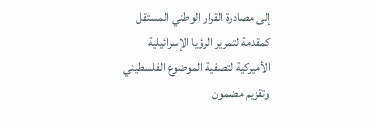إلى مصادرة القرار الوطني المستقل كمقدمة لتمرير الرؤيا الإسرائيلية الأميركية لتصفية الموضوع الفلسطيني وتقزيم مضمون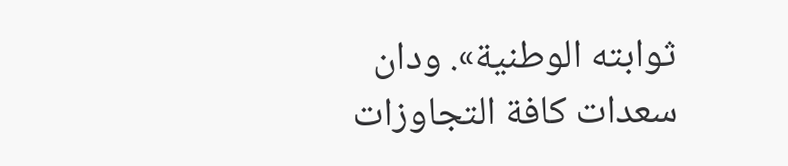ثوابته الوطنية». ودان سعدات كافة التجاوزات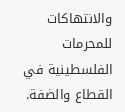والانتهاكات للمحرمات الفلسطينية في القطاع والضفة.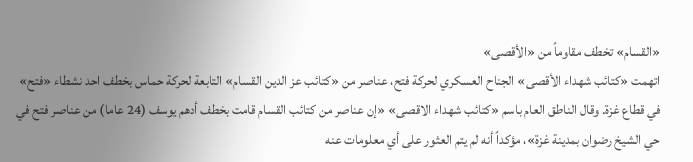«القسام» تخطف مقاوماً من «الأقصى»
اتهمت «كتائب شهداء الأقصى» الجناح العسكري لحركة فتح، عناصر من «كتائب عز الدين القسام» التابعة لحركة حماس بخطف احد نشطاء «فتح» في قطاع غزة. وقال الناطق العام باسم «كتائب شهداء الاقصى» «إن عناصر من كتائب القسام قامت بخطف أدهم يوسف (24 عاما) من عناصر فتح في حي الشيخ رضوان بمدينة غزة»، مؤكداً أنه لم يتم العثور على أي معلومات عنه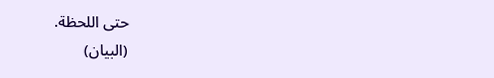حتى اللحظة.
(البيان)